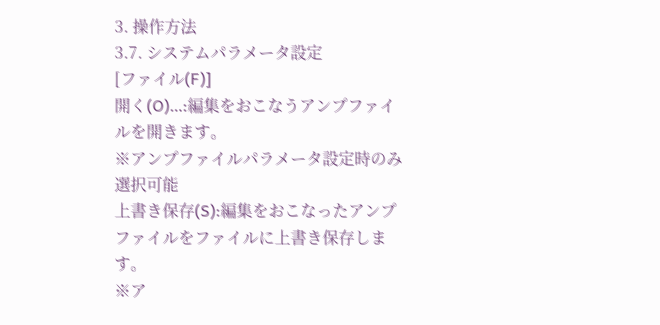3. 操作方法
3.7. システムパラメータ設定
[ファイル(F)]
開く(O)…:編集をおこなうアンプファイルを開きます。
※アンプファイルパラメータ設定時のみ選択可能
上書き保存(S):編集をおこなったアンプファイルをファイルに上書き保存します。
※ア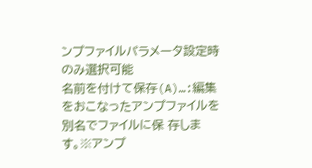ンプファイルパラメータ設定時のみ選択可能
名前を付けて保存(A)…:編集をおこなったアンプファイルを別名でファイルに保 存します。※アンプ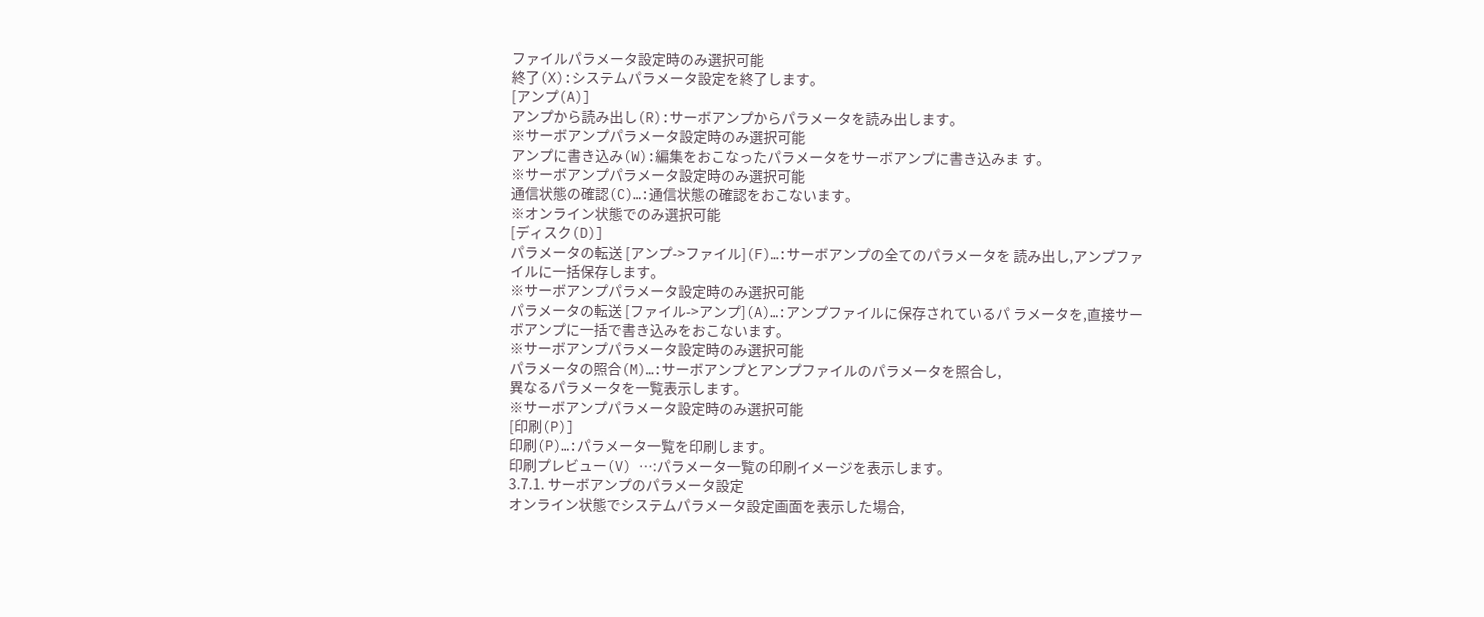ファイルパラメータ設定時のみ選択可能
終了(X):システムパラメータ設定を終了します。
[アンプ(A)]
アンプから読み出し(R):サーボアンプからパラメータを読み出します。
※サーボアンプパラメータ設定時のみ選択可能
アンプに書き込み(W):編集をおこなったパラメータをサーボアンプに書き込みま す。
※サーボアンプパラメータ設定時のみ選択可能
通信状態の確認(C)…:通信状態の確認をおこないます。
※オンライン状態でのみ選択可能
[ディスク(D)]
パラメータの転送 [アンプ->ファイル](F)…:サーボアンプの全てのパラメータを 読み出し,アンプファイルに一括保存します。
※サーボアンプパラメータ設定時のみ選択可能
パラメータの転送 [ファイル->アンプ](A)…:アンプファイルに保存されているパ ラメータを,直接サーボアンプに一括で書き込みをおこないます。
※サーボアンプパラメータ設定時のみ選択可能
パラメータの照合(M)…:サーボアンプとアンプファイルのパラメータを照合し,
異なるパラメータを一覧表示します。
※サーボアンプパラメータ設定時のみ選択可能
[印刷(P)]
印刷(P)…:パラメータ一覧を印刷します。
印刷プレビュー(V) …:パラメータ一覧の印刷イメージを表示します。
3.7.1. サーボアンプのパラメータ設定
オンライン状態でシステムパラメータ設定画面を表示した場合,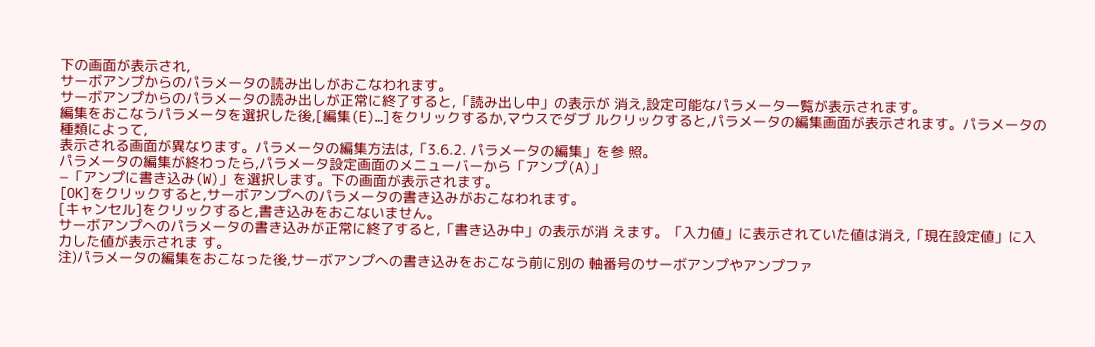下の画面が表示され,
サーボアンプからのパラメータの読み出しがおこなわれます。
サーボアンプからのパラメータの読み出しが正常に終了すると,「読み出し中」の表示が 消え,設定可能なパラメータ一覧が表示されます。
編集をおこなうパラメータを選択した後,[編集(E)…]をクリックするか,マウスでダブ ルクリックすると,パラメータの編集画面が表示されます。パラメータの種類によって,
表示される画面が異なります。パラメータの編集方法は,「3.6.2. パラメータの編集」を参 照。
パラメータの編集が終わったら,パラメータ設定画面のメニューバーから「アンプ(A)」
−「アンプに書き込み(W)」を選択します。下の画面が表示されます。
[OK]をクリックすると,サーボアンプへのパラメータの書き込みがおこなわれます。
[キャンセル]をクリックすると,書き込みをおこないません。
サーボアンプへのパラメータの書き込みが正常に終了すると,「書き込み中」の表示が消 えます。「入力値」に表示されていた値は消え,「現在設定値」に入力した値が表示されま す。
注)パラメータの編集をおこなった後,サーボアンプへの書き込みをおこなう前に別の 軸番号のサーボアンプやアンプファ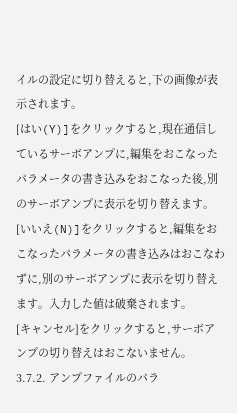イルの設定に切り替えると,下の画像が表示されます。
[はい(Y)]をクリックすると,現在通信しているサーボアンプに,編集をおこなった
パラメータの書き込みをおこなった後,別のサーボアンプに表示を切り替えます。
[いいえ(N)]をクリックすると,編集をおこなったパラメータの書き込みはおこなわ
ずに,別のサーボアンプに表示を切り替えます。入力した値は破棄されます。
[キャンセル]をクリックすると,サーボアンプの切り替えはおこないません。
3.7.2. アンプファイルのパラ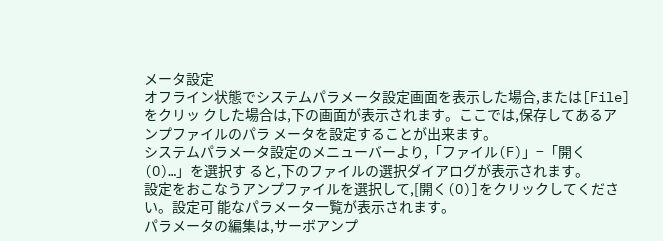メータ設定
オフライン状態でシステムパラメータ設定画面を表示した場合,または[File]をクリッ クした場合は,下の画面が表示されます。ここでは,保存してあるアンプファイルのパラ メータを設定することが出来ます。
システムパラメータ設定のメニューバーより,「ファイル(F)」−「開く(O)…」を選択す ると,下のファイルの選択ダイアログが表示されます。
設定をおこなうアンプファイルを選択して,[開く(O)]をクリックしてください。設定可 能なパラメータ一覧が表示されます。
パラメータの編集は,サーボアンプ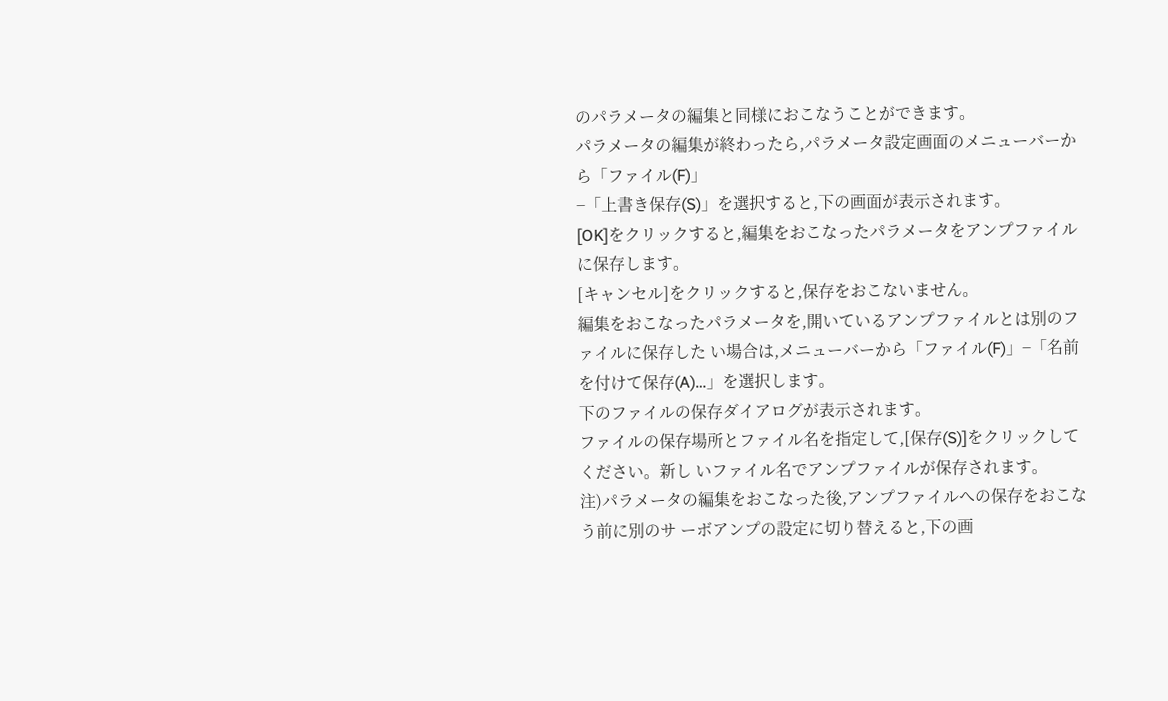のパラメータの編集と同様におこなうことができます。
パラメータの編集が終わったら,パラメータ設定画面のメニューバーから「ファイル(F)」
−「上書き保存(S)」を選択すると,下の画面が表示されます。
[OK]をクリックすると,編集をおこなったパラメータをアンプファイルに保存します。
[キャンセル]をクリックすると,保存をおこないません。
編集をおこなったパラメータを,開いているアンプファイルとは別のファイルに保存した い場合は,メニューバーから「ファイル(F)」−「名前を付けて保存(A)…」を選択します。
下のファイルの保存ダイアログが表示されます。
ファイルの保存場所とファイル名を指定して,[保存(S)]をクリックしてください。新し いファイル名でアンプファイルが保存されます。
注)パラメータの編集をおこなった後,アンプファイルへの保存をおこなう前に別のサ ーボアンプの設定に切り替えると,下の画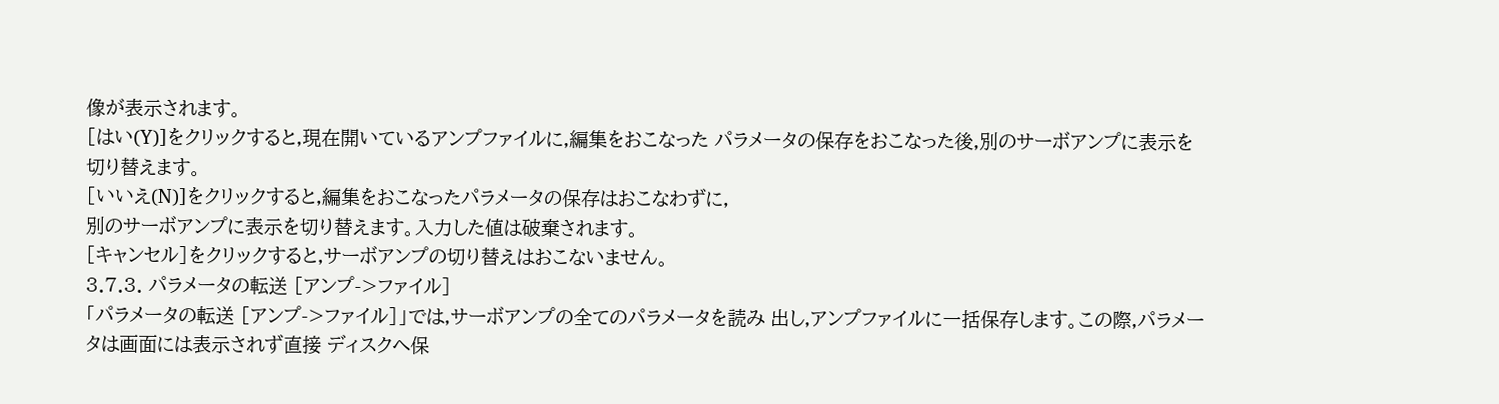像が表示されます。
[はい(Y)]をクリックすると,現在開いているアンプファイルに,編集をおこなった パラメータの保存をおこなった後,別のサーボアンプに表示を切り替えます。
[いいえ(N)]をクリックすると,編集をおこなったパラメータの保存はおこなわずに,
別のサーボアンプに表示を切り替えます。入力した値は破棄されます。
[キャンセル]をクリックすると,サーボアンプの切り替えはおこないません。
3.7.3. パラメータの転送 [アンプ->ファイル]
「パラメータの転送 [アンプ->ファイル]」では,サーボアンプの全てのパラメータを読み 出し,アンプファイルに一括保存します。この際,パラメータは画面には表示されず直接 ディスクへ保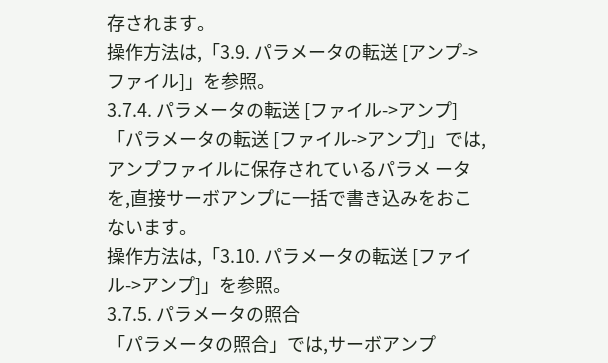存されます。
操作方法は,「3.9. パラメータの転送 [アンプ->ファイル]」を参照。
3.7.4. パラメータの転送 [ファイル->アンプ]
「パラメータの転送 [ファイル->アンプ]」では,アンプファイルに保存されているパラメ ータを,直接サーボアンプに一括で書き込みをおこないます。
操作方法は,「3.10. パラメータの転送 [ファイル->アンプ]」を参照。
3.7.5. パラメータの照合
「パラメータの照合」では,サーボアンプ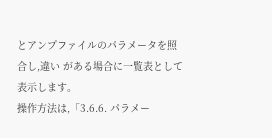とアンプファイルのパラメータを照合し,違い がある場合に一覧表として表示します。
操作方法は,「3.6.6. パラメー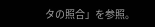タの照合」を参照。